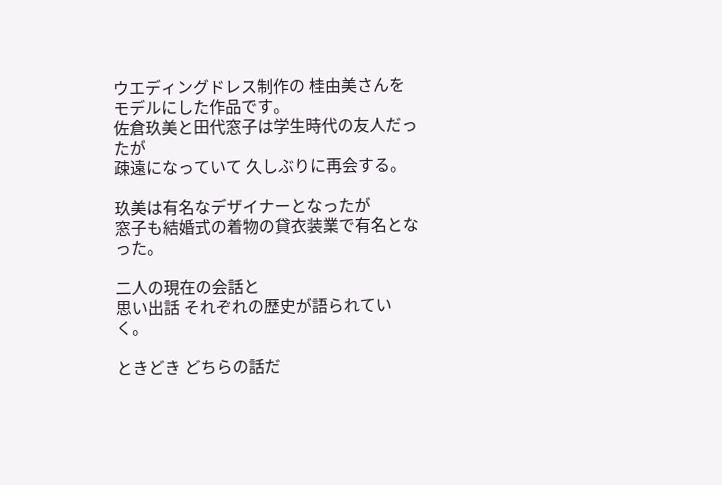ウエディングドレス制作の 桂由美さんをモデルにした作品です。
佐倉玖美と田代窓子は学生時代の友人だったが
疎遠になっていて 久しぶりに再会する。

玖美は有名なデザイナーとなったが
窓子も結婚式の着物の貸衣装業で有名となった。

二人の現在の会話と
思い出話 それぞれの歴史が語られていく。

ときどき どちらの話だ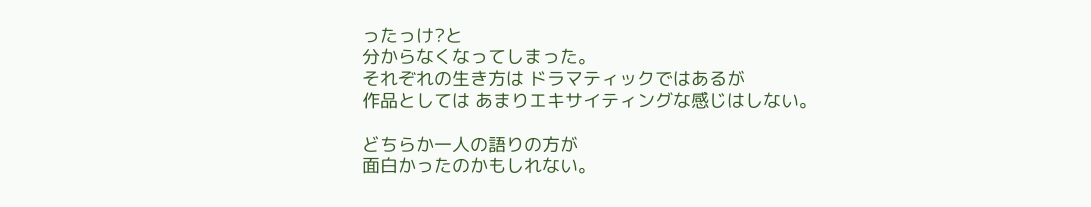ったっけ?と
分からなくなってしまった。
それぞれの生き方は ドラマティックではあるが
作品としては あまりエキサイティングな感じはしない。

どちらか一人の語りの方が
面白かったのかもしれない。